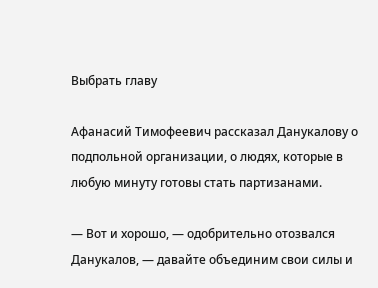Выбрать главу

Афанасий Тимофеевич рассказал Данукалову о подпольной организации, о людях, которые в любую минуту готовы стать партизанами.

— Вот и хорошо, — одобрительно отозвался Данукалов, — давайте объединим свои силы и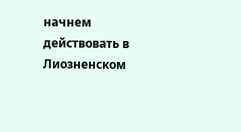начнем действовать в Лиозненском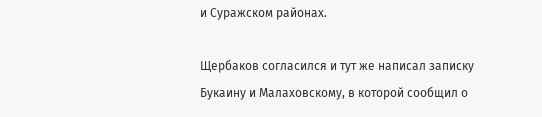и Суражском районах.

Щербаков согласился и тут же написал записку Букаину и Малаховскому, в которой сообщил о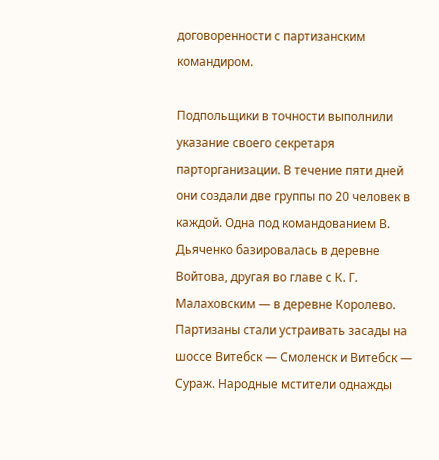договоренности с партизанским командиром.

Подпольщики в точности выполнили указание своего секретаря парторганизации. В течение пяти дней они создали две группы по 20 человек в каждой. Одна под командованием В. Дьяченко базировалась в деревне Войтова, другая во главе с К. Г. Малаховским — в деревне Королево. Партизаны стали устраивать засады на шоссе Витебск — Смоленск и Витебск — Сураж. Народные мстители однажды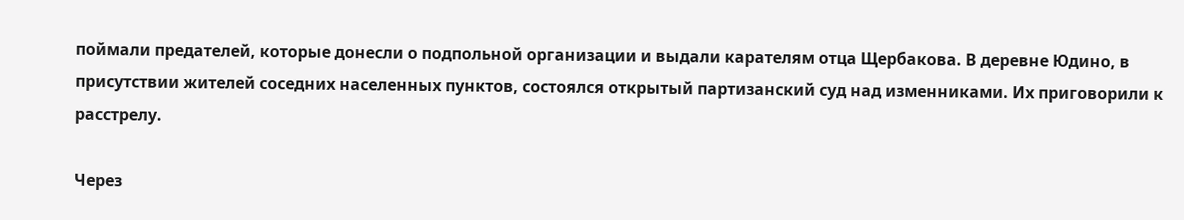поймали предателей, которые донесли о подпольной организации и выдали карателям отца Щербакова. В деревне Юдино, в присутствии жителей соседних населенных пунктов, состоялся открытый партизанский суд над изменниками. Их приговорили к расстрелу.

Через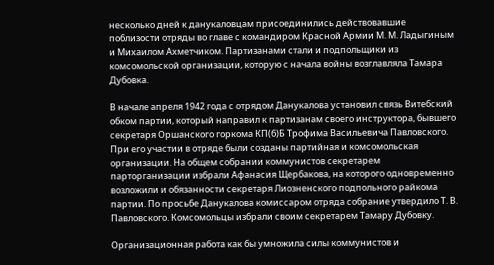несколько дней к данукаловцам присоединились действовавшие поблизости отряды во главе с командиром Красной Армии М. М. Ладыгиным и Михаилом Ахметчиком. Партизанами стали и подпольщики из комсомольской организации, которую с начала войны возглавляла Тамара Дубовка.

В начале апреля 1942 года с отрядом Данукалова установил связь Витебский обком партии, который направил к партизанам своего инструктора, бывшего секретаря Оршанского горкома КП(б)Б Трофима Васильевича Павловского. При его участии в отряде были созданы партийная и комсомольская организации. На общем собрании коммунистов секретарем парторганизации избрали Афанасия Щербакова, на которого одновременно возложили и обязанности секретаря Лиозненского подпольного райкома партии. По просьбе Данукалова комиссаром отряда собрание утвердило Т. В. Павловского. Комсомольцы избрали своим секретарем Тамару Дубовку.

Организационная работа как бы умножила силы коммунистов и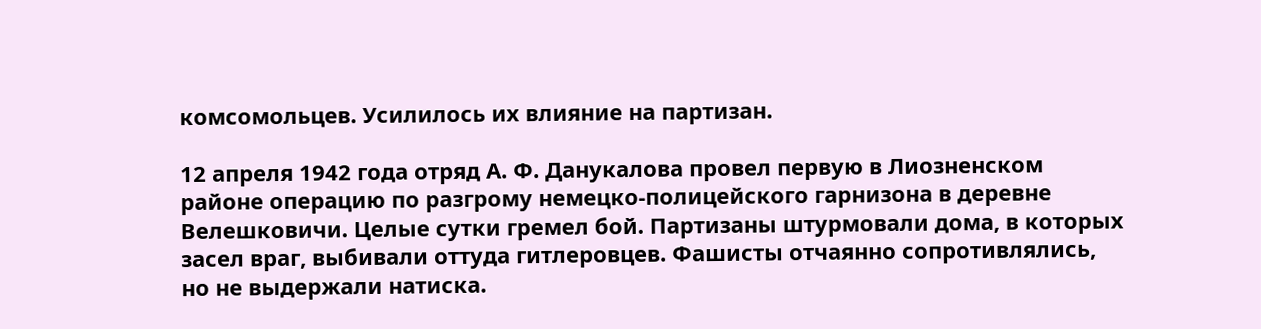комсомольцев. Усилилось их влияние на партизан.

12 апреля 1942 года отряд А. Ф. Данукалова провел первую в Лиозненском районе операцию по разгрому немецко-полицейского гарнизона в деревне Велешковичи. Целые сутки гремел бой. Партизаны штурмовали дома, в которых засел враг, выбивали оттуда гитлеровцев. Фашисты отчаянно сопротивлялись, но не выдержали натиска.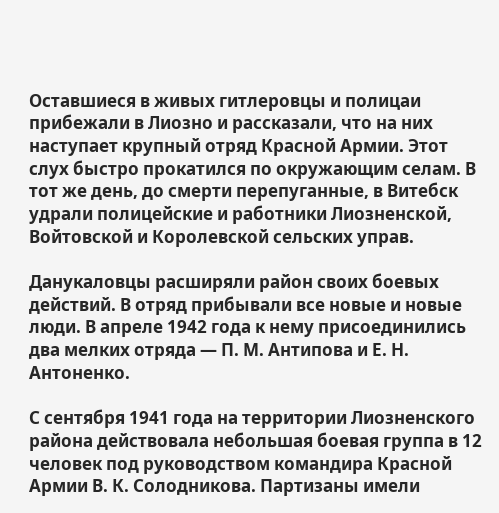Оставшиеся в живых гитлеровцы и полицаи прибежали в Лиозно и рассказали, что на них наступает крупный отряд Красной Армии. Этот слух быстро прокатился по окружающим селам. В тот же день, до смерти перепуганные, в Витебск удрали полицейские и работники Лиозненской, Войтовской и Королевской сельских управ.

Данукаловцы расширяли район своих боевых действий. В отряд прибывали все новые и новые люди. В апреле 1942 года к нему присоединились два мелких отряда — П. М. Антипова и Е. Н. Антоненко.

С сентября 1941 года на территории Лиозненского района действовала небольшая боевая группа в 12 человек под руководством командира Красной Армии В. К. Солодникова. Партизаны имели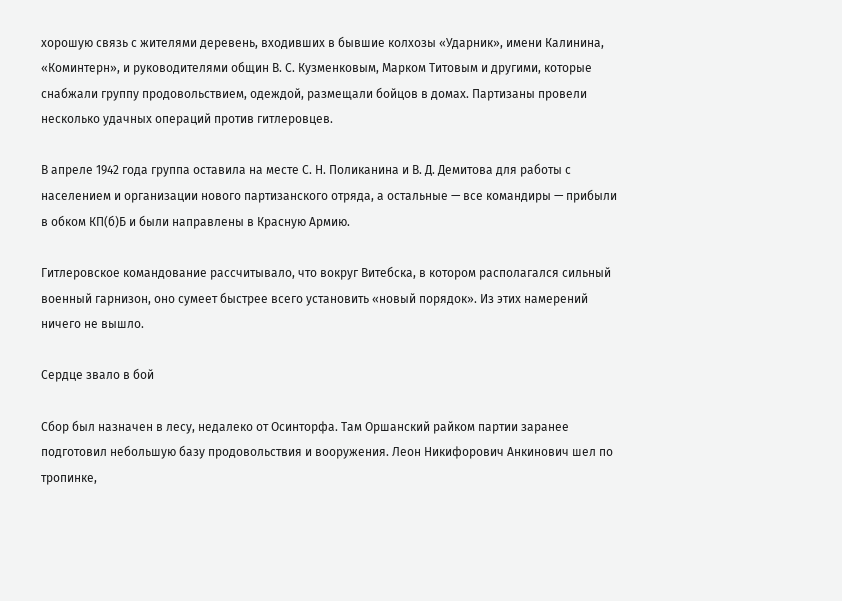хорошую связь с жителями деревень, входивших в бывшие колхозы «Ударник», имени Калинина, «Коминтерн», и руководителями общин В. С. Кузменковым, Марком Титовым и другими, которые снабжали группу продовольствием, одеждой, размещали бойцов в домах. Партизаны провели несколько удачных операций против гитлеровцев.

В апреле 1942 года группа оставила на месте С. Н. Поликанина и В. Д. Демитова для работы с населением и организации нового партизанского отряда, а остальные — все командиры — прибыли в обком КП(б)Б и были направлены в Красную Армию.

Гитлеровское командование рассчитывало, что вокруг Витебска, в котором располагался сильный военный гарнизон, оно сумеет быстрее всего установить «новый порядок». Из этих намерений ничего не вышло.

Сердце звало в бой

Сбор был назначен в лесу, недалеко от Осинторфа. Там Оршанский райком партии заранее подготовил небольшую базу продовольствия и вооружения. Леон Никифорович Анкинович шел по тропинке,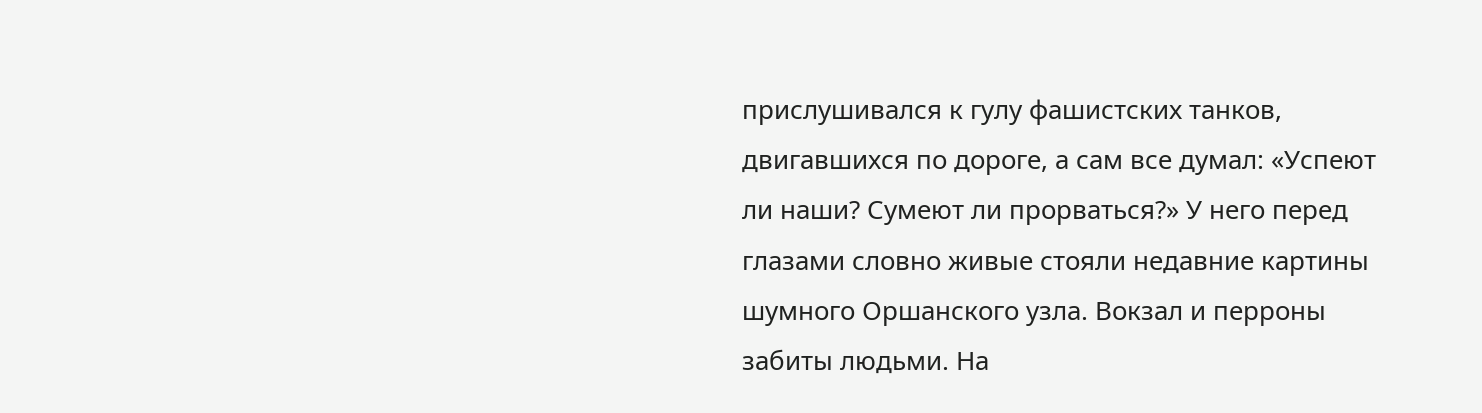прислушивался к гулу фашистских танков, двигавшихся по дороге, а сам все думал: «Успеют ли наши? Сумеют ли прорваться?» У него перед глазами словно живые стояли недавние картины шумного Оршанского узла. Вокзал и перроны забиты людьми. На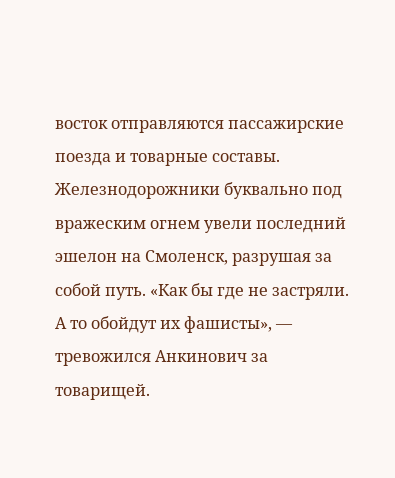восток отправляются пассажирские поезда и товарные составы. Железнодорожники буквально под вражеским огнем увели последний эшелон на Смоленск, разрушая за собой путь. «Как бы где не застряли. А то обойдут их фашисты», — тревожился Анкинович за товарищей.